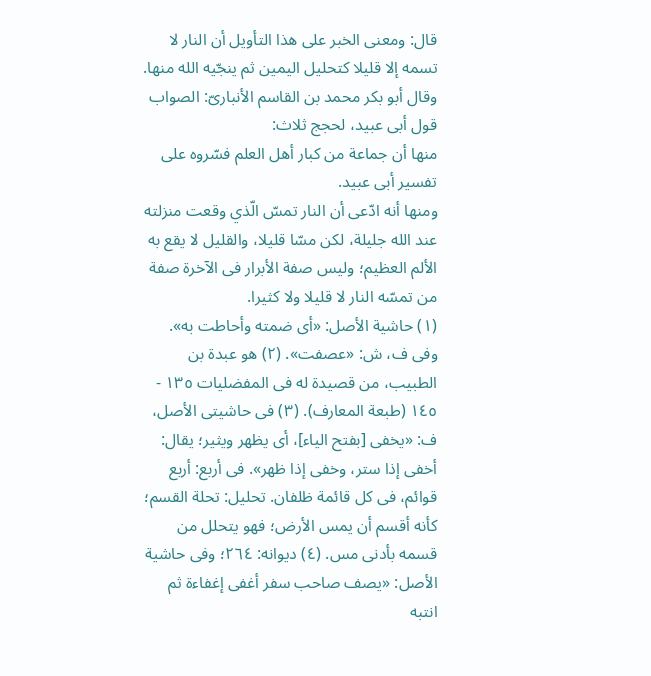قال: ومعنى الخبر على هذا التأويل أن النار لا تسمه إلا قليلا كتحليل اليمين ثم ينجّيه الله منها.
وقال أبو بكر محمد بن القاسم الأنبارىّ: الصواب قول أبى عبيد، لحجج ثلاث:
منها أن جماعة من كبار أهل العلم فسّروه على تفسير أبى عبيد.
ومنها أنه ادّعى أن النار تمسّ الّذي وقعت منزلته عند الله جليلة، لكن مسّا قليلا، والقليل لا يقع به الألم العظيم؛ وليس صفة الأبرار فى الآخرة صفة من تمسّه النار لا قليلا ولا كثيرا.
(١) حاشية الأصل: «أى ضمته وأحاطت به». وفى ف، ش: «عصفت». (٢) هو عبدة بن الطبيب، من قصيدة له فى المفضليات ١٣٥ - ١٤٥ (طبعة المعارف). (٣) فى حاشيتى الأصل، ف: «يخفى [بفتح الياء]، أى يظهر ويثير؛ يقال: أخفى إذا ستر، وخفى إذا ظهر». فى أربع: أربع قوائم، فى كل قائمة ظلفان. تحليل: تحلة القسم؛ كأنه أقسم أن يمس الأرض؛ فهو يتحلل من قسمه بأدنى مس. (٤) ديوانه: ٢٦٤؛ وفى حاشية الأصل: «يصف صاحب سفر أغفى إغفاءة ثم انتبه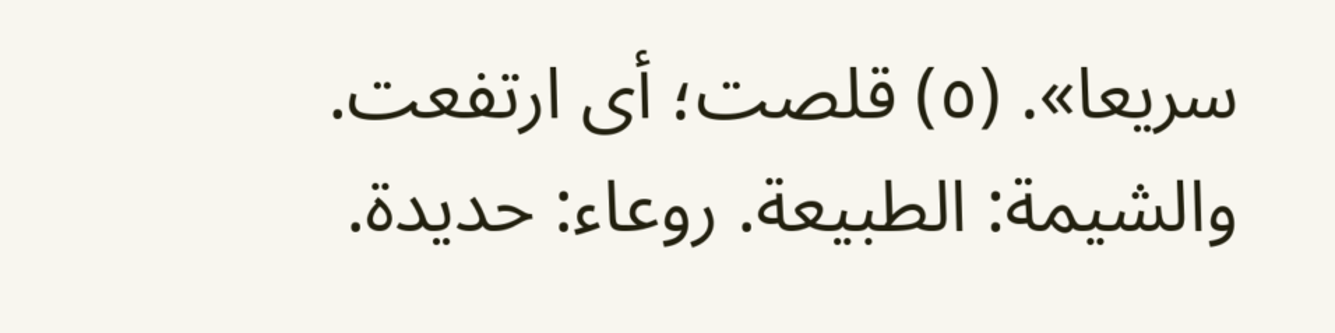سريعا». (٥) قلصت؛ أى ارتفعت. والشيمة: الطبيعة. روعاء: حديدة.